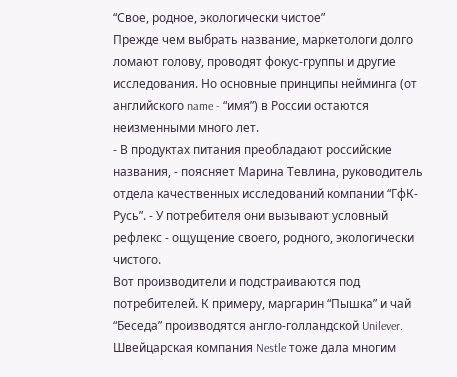“Свое, родное, экологически чистое”
Прежде чем выбрать название, маркетологи долго ломают голову, проводят фокус-группы и другие исследования. Но основные принципы нейминга (от английского name - “имя”) в России остаются неизменными много лет.
- В продуктах питания преобладают российские названия, - поясняет Марина Тевлина, руководитель отдела качественных исследований компании “ГфК-Русь”. - У потребителя они вызывают условный рефлекс - ощущение своего, родного, экологически чистого.
Вот производители и подстраиваются под потребителей. К примеру, маргарин “Пышка” и чай “Беседа” производятся англо-голландской Unilever. Швейцарская компания Nestle тоже дала многим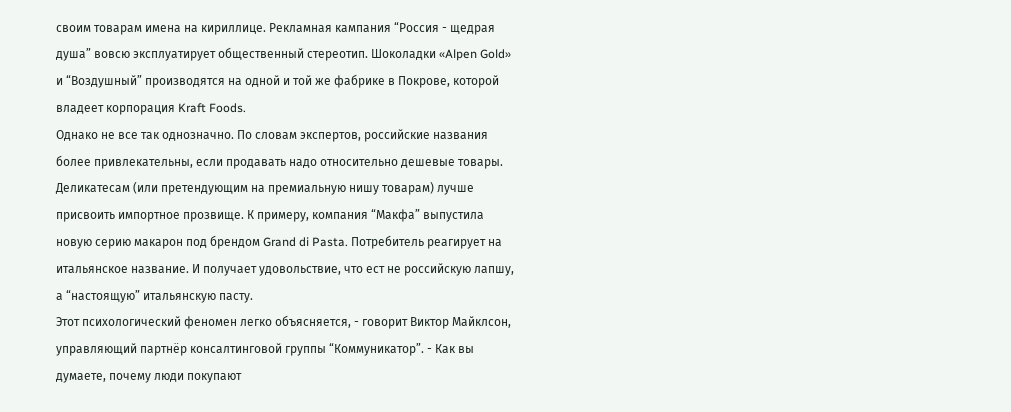своим товарам имена на кириллице. Рекламная кампания “Россия - щедрая душа” вовсю эксплуатирует общественный стереотип. Шоколадки «Alpen Gold» и “Воздушный” производятся на одной и той же фабрике в Покрове, которой владеет корпорация Kraft Foods.
Однако не все так однозначно. По словам экспертов, российские названия более привлекательны, если продавать надо относительно дешевые товары. Деликатесам (или претендующим на премиальную нишу товарам) лучше присвоить импортное прозвище. К примеру, компания “Макфа” выпустила новую серию макарон под брендом Grand di Pasta. Потребитель реагирует на итальянское название. И получает удовольствие, что ест не российскую лапшу, а “настоящую” итальянскую пасту.
Этот психологический феномен легко объясняется, - говорит Виктор Майклсон, управляющий партнёр консалтинговой группы “Коммуникатор”. - Как вы думаете, почему люди покупают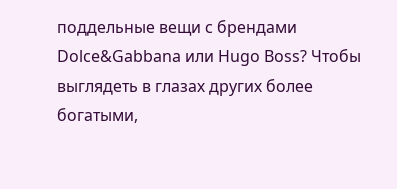поддельные вещи с брендами Dolce&Gabbana или Hugo Boss? Чтобы выглядеть в глазах других более богатыми,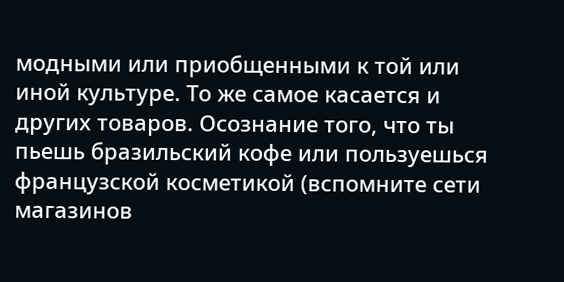модными или приобщенными к той или иной культуре. То же самое касается и других товаров. Осознание того, что ты пьешь бразильский кофе или пользуешься французской косметикой (вспомните сети магазинов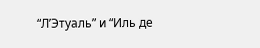“Л’Этуаль” и “Иль де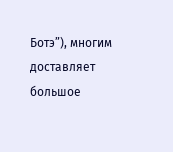Ботэ”), многим доставляет большое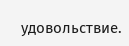удовольствие.